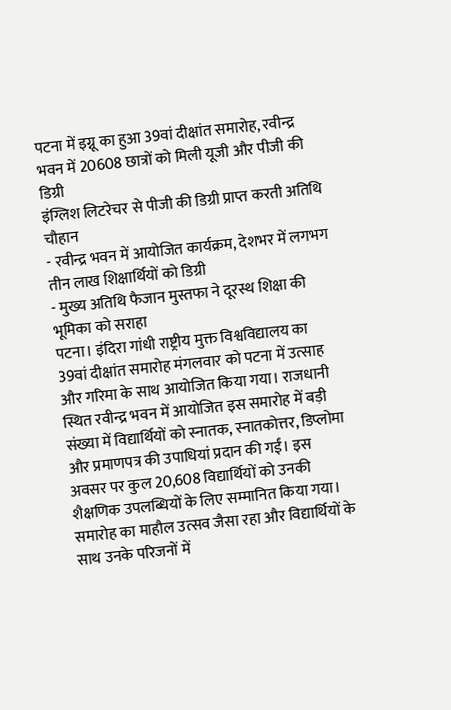पटना में इग्नू का हुआ 39वां दीक्षांत समारोह, रवीन्द्र भवन में 20608 छात्रों को मिली यूजी और पीजी की डिग्री
इंग्लिश लिटरेचर से पीजी की डिग्री प्राप्त करती अतिथि चौहान
- रवीन्द्र भवन में आयोजित कार्यक्रम, देशभर में लगभग तीन लाख शिक्षार्थियों को डिग्री
- मुख्य अतिथि फैजान मुस्तफा ने दूरस्थ शिक्षा की भूमिका को सराहा
पटना। इंदिरा गांधी राष्ट्रीय मुक्त विश्वविद्यालय का 39वां दीक्षांत समारोह मंगलवार को पटना में उत्साह और गरिमा के साथ आयोजित किया गया। राजधानी स्थित रवीन्द्र भवन में आयोजित इस समारोह में बड़ी संख्या में विद्यार्थियों को स्नातक, स्नातकोत्तर, डिप्लोमा और प्रमाणपत्र की उपाधियां प्रदान की गईं। इस अवसर पर कुल 20,608 विद्यार्थियों को उनकी शैक्षणिक उपलब्धियों के लिए सम्मानित किया गया। समारोह का माहौल उत्सव जैसा रहा और विद्यार्थियों के साथ उनके परिजनों में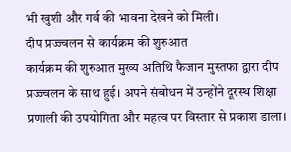भी खुशी और गर्व की भावना देखने को मिली।
दीप प्रज्ज्वलन से कार्यक्रम की शुरुआत
कार्यक्रम की शुरुआत मुख्य अतिथि फैजान मुस्तफा द्वारा दीप प्रज्ज्वलन के साथ हुई। अपने संबोधन में उन्होंने दूरस्थ शिक्षा प्रणाली की उपयोगिता और महत्व पर विस्तार से प्रकाश डाला।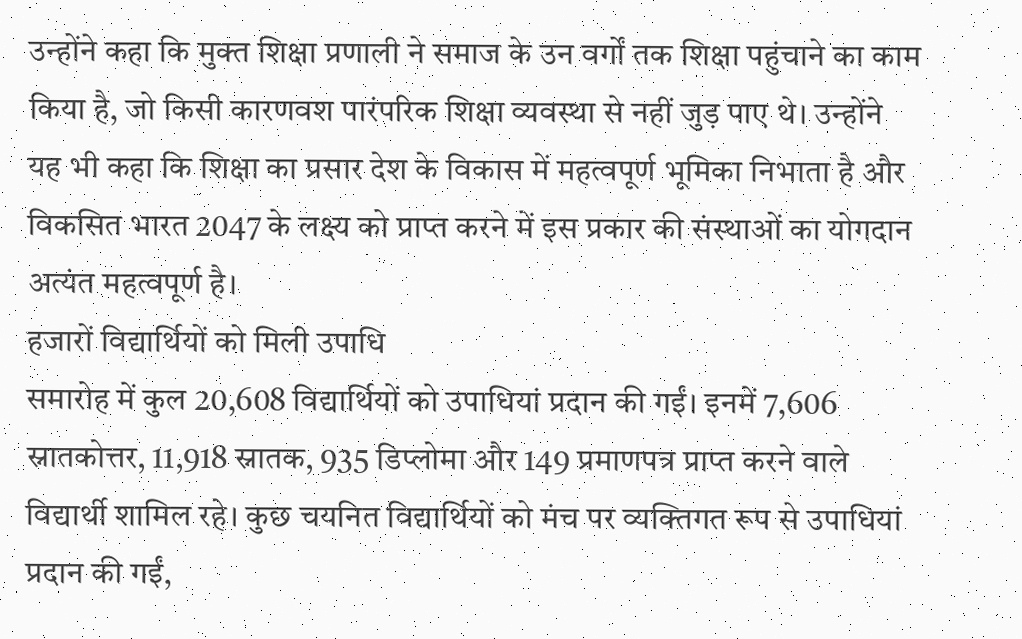उन्होंने कहा कि मुक्त शिक्षा प्रणाली ने समाज के उन वर्गों तक शिक्षा पहुंचाने का काम किया है, जो किसी कारणवश पारंपरिक शिक्षा व्यवस्था से नहीं जुड़ पाए थे। उन्होंने यह भी कहा कि शिक्षा का प्रसार देश के विकास में महत्वपूर्ण भूमिका निभाता है और विकसित भारत 2047 के लक्ष्य को प्राप्त करने में इस प्रकार की संस्थाओं का योगदान अत्यंत महत्वपूर्ण है।
हजारों विद्यार्थियों को मिली उपाधि
समारोह में कुल 20,608 विद्यार्थियों को उपाधियां प्रदान की गईं। इनमें 7,606 स्नातकोत्तर, 11,918 स्नातक, 935 डिप्लोमा और 149 प्रमाणपत्र प्राप्त करने वाले विद्यार्थी शामिल रहे। कुछ चयनित विद्यार्थियों को मंच पर व्यक्तिगत रूप से उपाधियां प्रदान की गईं,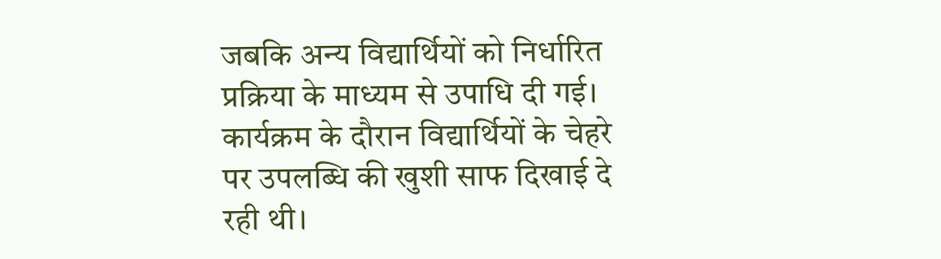जबकि अन्य विद्यार्थियों को निर्धारित प्रक्रिया के माध्यम से उपाधि दी गई। कार्यक्रम के दौरान विद्यार्थियों के चेहरे पर उपलब्धि की खुशी साफ दिखाई दे रही थी।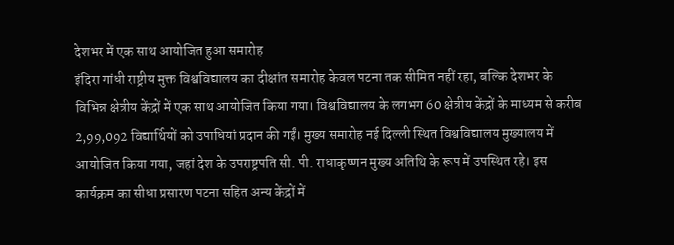देशभर में एक साथ आयोजित हुआ समारोह
इंदिरा गांधी राष्ट्रीय मुक्त विश्वविद्यालय का दीक्षांत समारोह केवल पटना तक सीमित नहीं रहा, बल्कि देशभर के विभिन्न क्षेत्रीय केंद्रों में एक साथ आयोजित किया गया। विश्वविद्यालय के लगभग 60 क्षेत्रीय केंद्रों के माध्यम से करीब 2,99,092 विद्यार्थियों को उपाधियां प्रदान की गईं। मुख्य समारोह नई दिल्ली स्थित विश्वविद्यालय मुख्यालय में आयोजित किया गया, जहां देश के उपराष्ट्रपति सी. पी. राधाकृष्णन मुख्य अतिथि के रूप में उपस्थित रहे। इस कार्यक्रम का सीधा प्रसारण पटना सहित अन्य केंद्रों में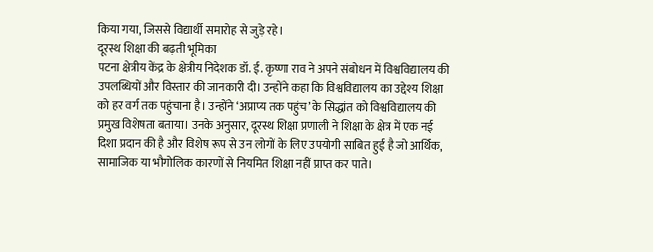किया गया, जिससे विद्यार्थी समारोह से जुड़े रहे।
दूरस्थ शिक्षा की बढ़ती भूमिका
पटना क्षेत्रीय केंद्र के क्षेत्रीय निदेशक डॉ. ई. कृष्णा राव ने अपने संबोधन में विश्वविद्यालय की उपलब्धियों और विस्तार की जानकारी दी। उन्होंने कहा कि विश्वविद्यालय का उद्देश्य शिक्षा को हर वर्ग तक पहुंचाना है। उन्होंने ‘अप्राप्य तक पहुंच’ के सिद्धांत को विश्वविद्यालय की प्रमुख विशेषता बताया। उनके अनुसार, दूरस्थ शिक्षा प्रणाली ने शिक्षा के क्षेत्र में एक नई दिशा प्रदान की है और विशेष रूप से उन लोगों के लिए उपयोगी साबित हुई है जो आर्थिक, सामाजिक या भौगोलिक कारणों से नियमित शिक्षा नहीं प्राप्त कर पाते।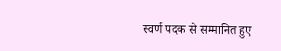स्वर्ण पदक से सम्मानित हुए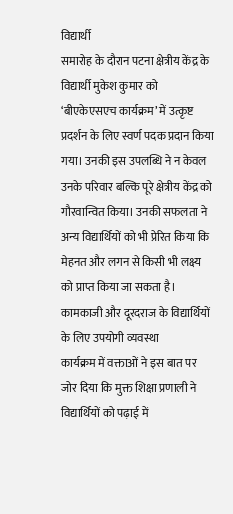विद्यार्थी
समारोह के दौरान पटना क्षेत्रीय केंद्र के विद्यार्थी मुकेश कुमार को ‘बीएकेएसएच कार्यक्रम’ में उत्कृष्ट प्रदर्शन के लिए स्वर्ण पदक प्रदान किया गया। उनकी इस उपलब्धि ने न केवल उनके परिवार बल्कि पूरे क्षेत्रीय केंद्र को गौरवान्वित किया। उनकी सफलता ने अन्य विद्यार्थियों को भी प्रेरित किया कि मेहनत और लगन से किसी भी लक्ष्य को प्राप्त किया जा सकता है।
कामकाजी और दूरदराज के विद्यार्थियों के लिए उपयोगी व्यवस्था
कार्यक्रम में वक्ताओं ने इस बात पर जोर दिया कि मुक्त शिक्षा प्रणाली ने विद्यार्थियों को पढ़ाई में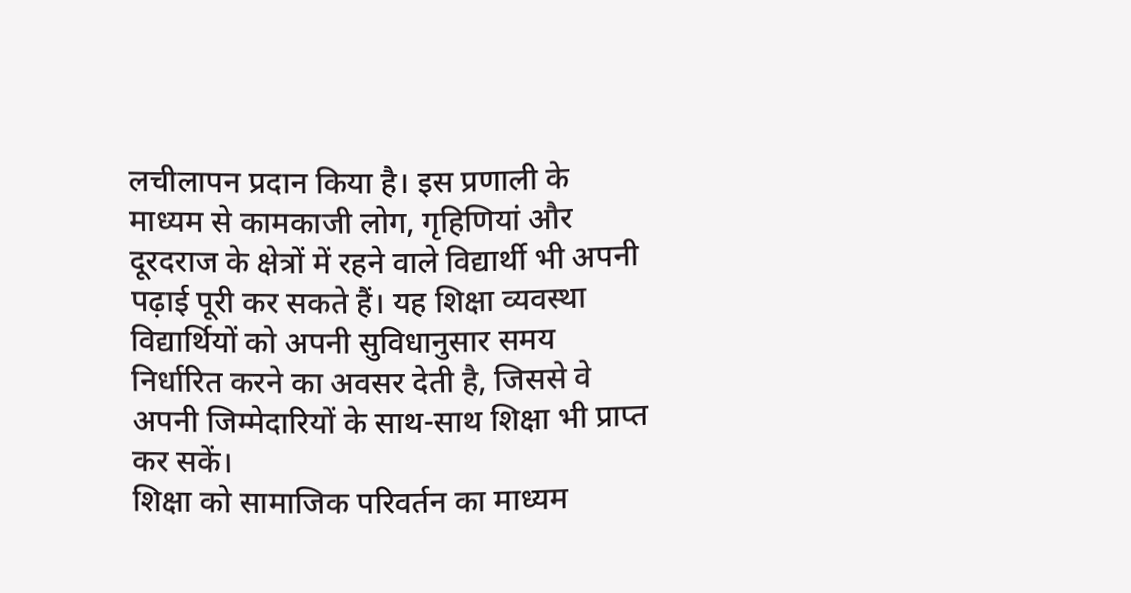लचीलापन प्रदान किया है। इस प्रणाली के माध्यम से कामकाजी लोग, गृहिणियां और दूरदराज के क्षेत्रों में रहने वाले विद्यार्थी भी अपनी पढ़ाई पूरी कर सकते हैं। यह शिक्षा व्यवस्था विद्यार्थियों को अपनी सुविधानुसार समय निर्धारित करने का अवसर देती है, जिससे वे अपनी जिम्मेदारियों के साथ-साथ शिक्षा भी प्राप्त कर सकें।
शिक्षा को सामाजिक परिवर्तन का माध्यम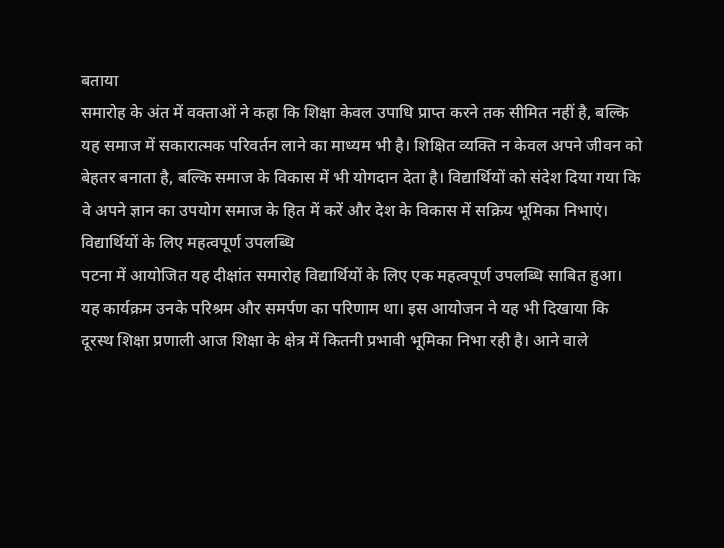बताया
समारोह के अंत में वक्ताओं ने कहा कि शिक्षा केवल उपाधि प्राप्त करने तक सीमित नहीं है, बल्कि यह समाज में सकारात्मक परिवर्तन लाने का माध्यम भी है। शिक्षित व्यक्ति न केवल अपने जीवन को बेहतर बनाता है, बल्कि समाज के विकास में भी योगदान देता है। विद्यार्थियों को संदेश दिया गया कि वे अपने ज्ञान का उपयोग समाज के हित में करें और देश के विकास में सक्रिय भूमिका निभाएं।
विद्यार्थियों के लिए महत्वपूर्ण उपलब्धि
पटना में आयोजित यह दीक्षांत समारोह विद्यार्थियों के लिए एक महत्वपूर्ण उपलब्धि साबित हुआ। यह कार्यक्रम उनके परिश्रम और समर्पण का परिणाम था। इस आयोजन ने यह भी दिखाया कि दूरस्थ शिक्षा प्रणाली आज शिक्षा के क्षेत्र में कितनी प्रभावी भूमिका निभा रही है। आने वाले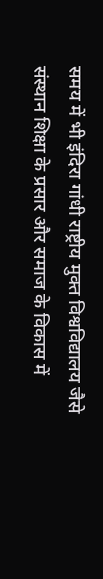समय में भी इंदिरा गांधी राष्ट्रीय मुक्त विश्वविद्यालय जैसे संस्थान शिक्षा के प्रसार और समाज के विकास में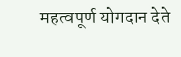महत्वपूर्ण योगदान देते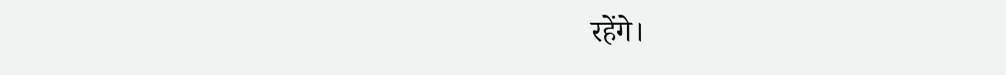रहेंगे।